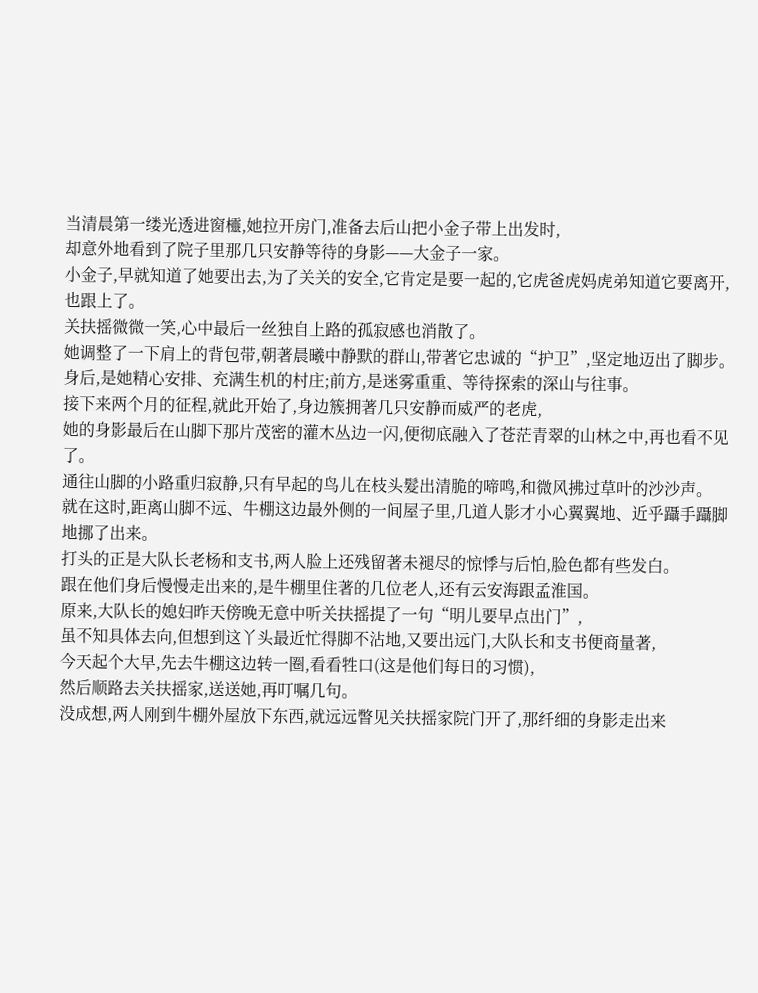当清晨第一缕光透进窗欞,她拉开房门,准备去后山把小金子带上出发时,
却意外地看到了院子里那几只安静等待的身影——大金子一家。
小金子,早就知道了她要出去,为了关关的安全,它肯定是要一起的,它虎爸虎妈虎弟知道它要离开,也跟上了。
关扶摇微微一笑,心中最后一丝独自上路的孤寂感也消散了。
她调整了一下肩上的背包带,朝著晨曦中静默的群山,带著它忠诚的“护卫”,坚定地迈出了脚步。
身后,是她精心安排、充满生机的村庄;前方,是迷雾重重、等待探索的深山与往事。
接下来两个月的征程,就此开始了,身边簇拥著几只安静而威严的老虎,
她的身影最后在山脚下那片茂密的灌木丛边一闪,便彻底融入了苍茫青翠的山林之中,再也看不见了。
通往山脚的小路重归寂静,只有早起的鸟儿在枝头髮出清脆的啼鸣,和微风拂过草叶的沙沙声。
就在这时,距离山脚不远、牛棚这边最外侧的一间屋子里,几道人影才小心翼翼地、近乎躡手躡脚地挪了出来。
打头的正是大队长老杨和支书,两人脸上还残留著未褪尽的惊悸与后怕,脸色都有些发白。
跟在他们身后慢慢走出来的,是牛棚里住著的几位老人,还有云安海跟孟淮国。
原来,大队长的媳妇昨天傍晚无意中听关扶摇提了一句“明儿要早点出门”,
虽不知具体去向,但想到这丫头最近忙得脚不沾地,又要出远门,大队长和支书便商量著,
今天起个大早,先去牛棚这边转一圈,看看牲口(这是他们每日的习惯),
然后顺路去关扶摇家,送送她,再叮嘱几句。
没成想,两人刚到牛棚外屋放下东西,就远远瞥见关扶摇家院门开了,那纤细的身影走出来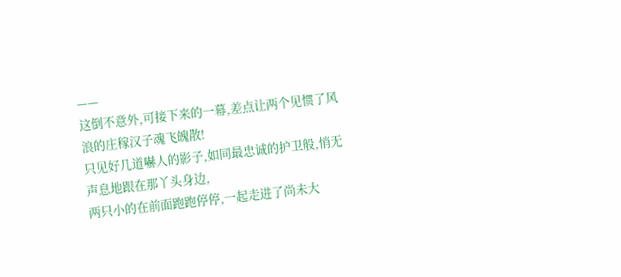——
这倒不意外,可接下来的一幕,差点让两个见惯了风浪的庄稼汉子魂飞魄散!
只见好几道嚇人的影子,如同最忠诚的护卫般,悄无声息地跟在那丫头身边,
两只小的在前面跑跑停停,一起走进了尚未大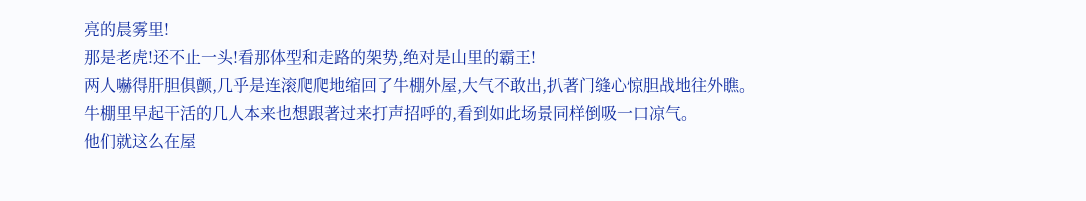亮的晨雾里!
那是老虎!还不止一头!看那体型和走路的架势,绝对是山里的霸王!
两人嚇得肝胆俱颤,几乎是连滚爬爬地缩回了牛棚外屋,大气不敢出,扒著门缝心惊胆战地往外瞧。
牛棚里早起干活的几人本来也想跟著过来打声招呼的,看到如此场景同样倒吸一口凉气。
他们就这么在屋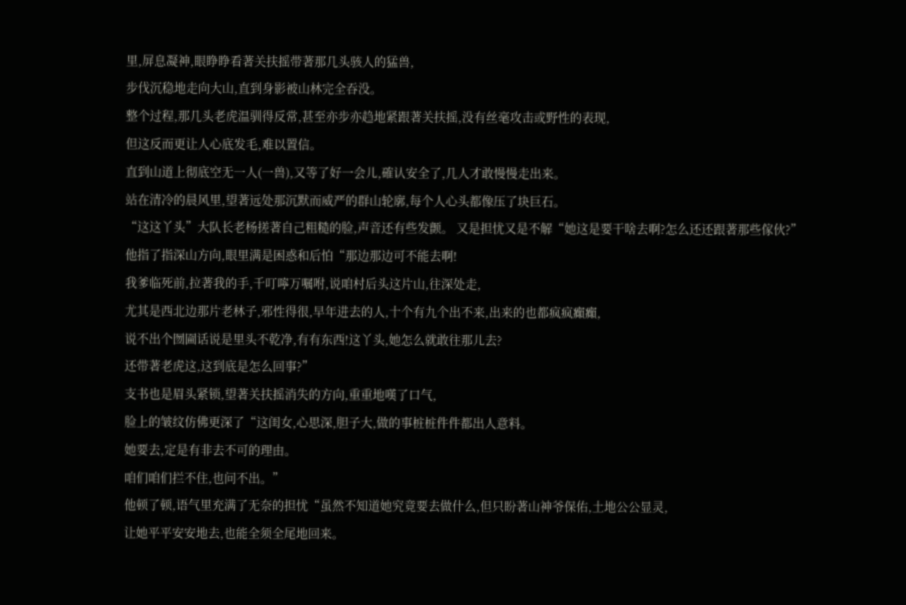里,屏息凝神,眼睁睁看著关扶摇带著那几头骇人的猛兽,
步伐沉稳地走向大山,直到身影被山林完全吞没。
整个过程,那几头老虎温驯得反常,甚至亦步亦趋地紧跟著关扶摇,没有丝毫攻击或野性的表现,
但这反而更让人心底发毛,难以置信。
直到山道上彻底空无一人(一兽),又等了好一会儿,確认安全了,几人才敢慢慢走出来。
站在清冷的晨风里,望著远处那沉默而威严的群山轮廓,每个人心头都像压了块巨石。
“这这丫头”大队长老杨搓著自己粗糙的脸,声音还有些发颤。 又是担忧又是不解“她这是要干啥去啊?怎么还还跟著那些傢伙?”
他指了指深山方向,眼里满是困惑和后怕“那边那边可不能去啊!
我爹临死前,拉著我的手,千叮嚀万嘱咐,说咱村后头这片山,往深处走,
尤其是西北边那片老林子,邪性得很,早年进去的人,十个有九个出不来,出来的也都疯疯癲癲,
说不出个囫圇话说是里头不乾净,有有东西!这丫头,她怎么就敢往那儿去?
还带著老虎这,这到底是怎么回事?”
支书也是眉头紧锁,望著关扶摇消失的方向,重重地嘆了口气,
脸上的皱纹仿佛更深了“这闺女,心思深,胆子大,做的事桩桩件件都出人意料。
她要去,定是有非去不可的理由。
咱们咱们拦不住,也问不出。”
他顿了顿,语气里充满了无奈的担忧“虽然不知道她究竟要去做什么,但只盼著山神爷保佑,土地公公显灵,
让她平平安安地去,也能全须全尾地回来。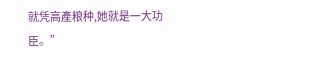就凭高產粮种,她就是一大功臣。”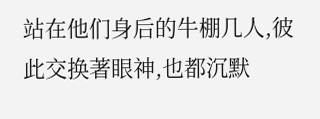站在他们身后的牛棚几人,彼此交换著眼神,也都沉默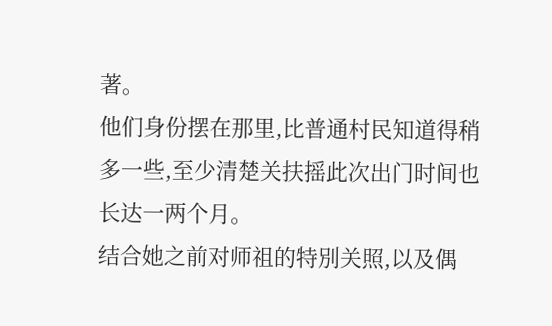著。
他们身份摆在那里,比普通村民知道得稍多一些,至少清楚关扶摇此次出门时间也长达一两个月。
结合她之前对师祖的特別关照,以及偶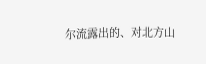尔流露出的、对北方山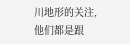川地形的关注,
他们都是跟